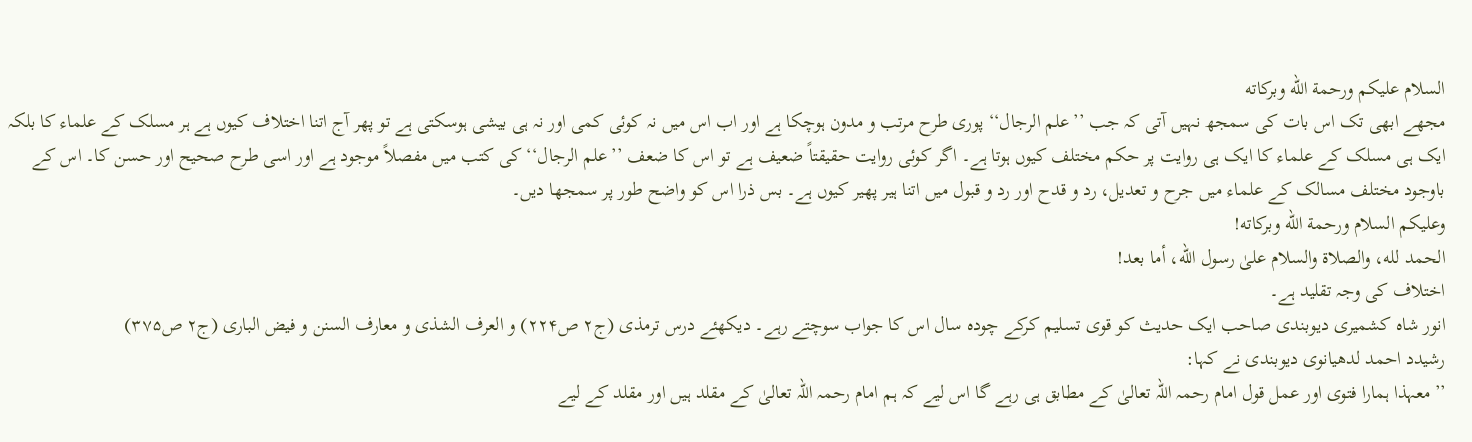السلام عليكم ورحمة الله وبركاته
مجھے ابھی تک اس بات کی سمجھ نہیں آتی کہ جب ’’علم الرجال‘‘ پوری طرح مرتب و مدون ہوچکا ہے اور اب اس میں نہ کوئی کمی اور نہ ہی بیشی ہوسکتی ہے تو پھر آج اتنا اختلاف کیوں ہے ہر مسلک کے علماء کا بلکہ ایک ہی مسلک کے علماء کا ایک ہی روایت پر حکم مختلف کیوں ہوتا ہے۔ اگر کوئی روایت حقیقتاً ضعیف ہے تو اس کا ضعف ’’علم الرجال‘‘ کی کتب میں مفصلاً موجود ہے اور اسی طرح صحیح اور حسن کا۔ اس کے باوجود مختلف مسالک کے علماء میں جرح و تعدیل، رد و قدح اور رد و قبول میں اتنا ہیر پھیر کیوں ہے۔ بس ذرا اس کو واضح طور پر سمجھا دیں۔
وعلیکم السلام ورحمة الله وبرکاته!
الحمد لله، والصلاة والسلام علىٰ رسول الله، أما بعد!
اختلاف کی وجہ تقلید ہے۔
انور شاہ کشمیری دیوبندی صاحب ایک حدیث کو قوی تسلیم کرکے چودہ سال اس کا جواب سوچتے رہے۔ دیکھئے درس ترمذی (ج۲ ص۲۲۴) و العرف الشذی و معارف السنن و فیض الباری (ج۲ ص۳۷۵)
رشیدد احمد لدھیانوی دیوبندی نے کہا:
’’معہذا ہمارا فتوی اور عمل قول امام رحمہ اللہ تعالیٰ کے مطابق ہی رہے گا اس لیے کہ ہم امام رحمہ اللہ تعالیٰ کے مقلد ہیں اور مقلد کے لیے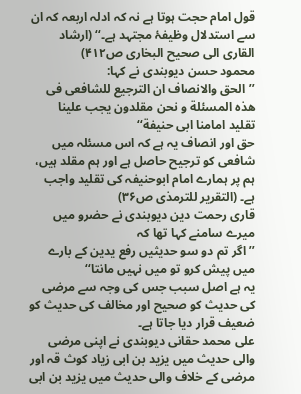قول امام حجت ہوتا ہے نہ کہ ادلہ اربعہ کہ ان سے استدلال وظیفۂ مجتہد ہے۔‘‘ (ارشاد القاری الی صحیح البخاری ص۴۱۲)
محمود حسن دیوبندی نے کہا:
’’الحق والانصاف ان الترجیع للشافعی فی هذه المسئلة و نحن مقلدون یجب علینا تقلید امامنا ابی حنیفة‘‘
حق اور انصاف یہ ہے کہ اس مسئلہ میں شافعی کو ترجیح حاصل ہے اور ہم مقلد ہیں، ہم پر ہمارے امام ابوحنیفہ کی تقلید واجب ہے۔ (التقریر للترمذی ص۳۶)
قاری رحمت دین دیوبندی نے حضرو میں میرے سامنے کہا تھا کہ
’’اگر تم دو سو حدیثیں رفع یدین کے بارے میں پیش کرو تو میں نہیں مانتا‘‘
یہ ہے اصل سبب جس کی وجہ سے مرضی کی حدیث کو صحیح اور مخالف کی حدیث کو ضعیف قرار دیا جاتا ہے۔
علی محمد حقانی دیوبندی نے اپنی مرضی والی حدیث میں یزید بن ابی زیاد کوث قہ اور مرضی کے خلاف والی حدیث میں یزید بن ابی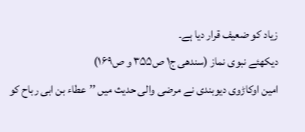زیاد کو ضعیف قرار دیا ہے۔
دیکھئے نبوی نماز (سندھی ج۱ ص۳۵۵ و ص۱۶۹)
امین اوکاڑوی دیوبندی نے مرضی والی حدیث میں ’’عطاء بن ابی رباح کو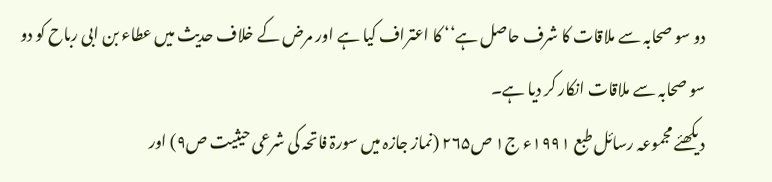دو سو صحابہ سے ملاقات کا شرف حاصل ہے‘‘ کا اعتراف کیا ہے اور مرض کے خلاف حدیث میں عطاء بن ابی رباح کو دو سو صحابہ سے ملاقات انکار کر دیا ہے۔
دیکھئے مجموعہ رسائل طبع ۱۹۹۱ء ج۱ ص۲۶۵ (نماز جازہ میں سورۃ فاتحہ کی شرعی حیثیت ص۹) اور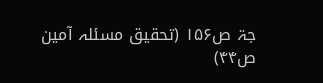جۃ ص۱۵۶ (تحقیق مسئلہ آمین ص۴۴)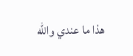ھذا ما عندي والله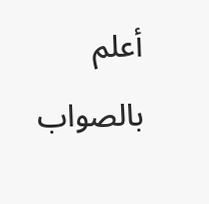أعلم بالصواب